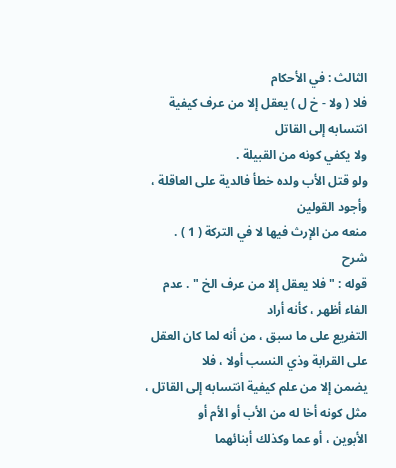الثالث : في الأحكام
فلا ( ولا - خ ل ) يعقل إلا من عرف كيفية انتسابه إلى القاتل
ولا يكفي كونه من القبيلة .
ولو قتل الأب ولده خطأ فالدية على العاقلة ، وأجود القولين
منعه من الإرث فيها لا في التركة ( 1 ) .
شرح
قوله : " فلا يعقل إلا من عرف الخ " . عدم الفاء أظهر ، كأنه أراد
التفريع على ما سبق ، من أنه لما كان العقل على القرابة وذي النسب أولا ، فلا
يضمن إلا من علم كيفية انتسابه إلى القاتل ، مثل كونه أخا له من الأب أو الأم أو
الأبوين ، أو عما وكذلك أبنائهما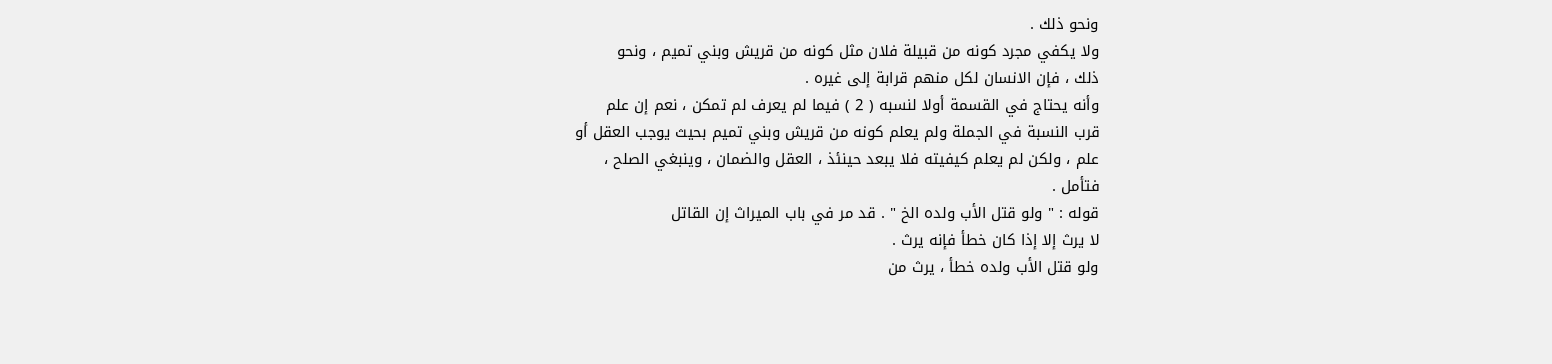ونحو ذلك .
ولا يكفي مجرد كونه من قبيلة فلان مثل كونه من قريش وبني تميم ، ونحو
ذلك ، فإن الانسان لكل منهم قرابة إلى غيره .
وأنه يحتاج في القسمة أولا لنسبه ( 2 ) فيما لم يعرف لم تمكن ، نعم إن علم
قرب النسبة في الجملة ولم يعلم كونه من قريش وبني تميم بحيث يوجب العقل أو
علم ، ولكن لم يعلم كيفيته فلا يبعد حينئذ ، العقل والضمان ، وينبغي الصلح ،
فتأمل .
قوله : " ولو قتل الأب ولده الخ " . قد مر في باب الميراث إن القاتل
لا يرث إلا إذا كان خطأ فإنه يرث .
ولو قتل الأب ولده خطأ ، يرث من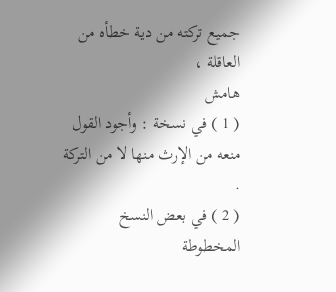جميع تركته من دية خطأه من العاقلة ،
هامش
( 1 ) في نسخة : وأجود القول منعه من الإرث منها لا من التركة .
( 2 ) في بعض النسخ المخطوطة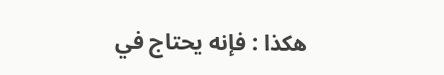هكذا : فإنه يحتاج في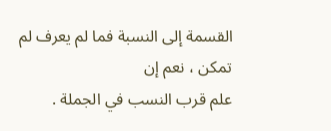القسمة إلى النسبة فما لم يعرف لم تمكن ، نعم إن
علم قرب النسب في الجملة .